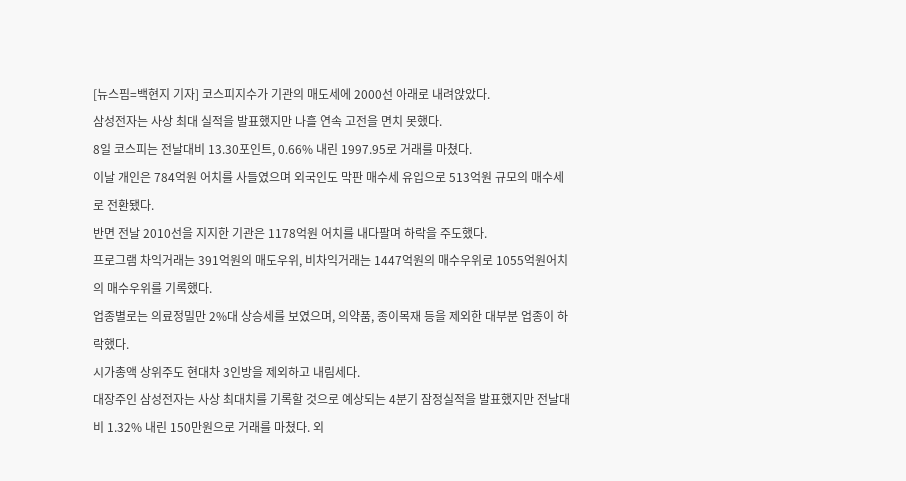[뉴스핌=백현지 기자] 코스피지수가 기관의 매도세에 2000선 아래로 내려앉았다.
삼성전자는 사상 최대 실적을 발표했지만 나흘 연속 고전을 면치 못했다.
8일 코스피는 전날대비 13.30포인트, 0.66% 내린 1997.95로 거래를 마쳤다.
이날 개인은 784억원 어치를 사들였으며 외국인도 막판 매수세 유입으로 513억원 규모의 매수세로 전환됐다.
반면 전날 2010선을 지지한 기관은 1178억원 어치를 내다팔며 하락을 주도했다.
프로그램 차익거래는 391억원의 매도우위, 비차익거래는 1447억원의 매수우위로 1055억원어치의 매수우위를 기록했다.
업종별로는 의료정밀만 2%대 상승세를 보였으며, 의약품, 종이목재 등을 제외한 대부분 업종이 하락했다.
시가총액 상위주도 현대차 3인방을 제외하고 내림세다.
대장주인 삼성전자는 사상 최대치를 기록할 것으로 예상되는 4분기 잠정실적을 발표했지만 전날대비 1.32% 내린 150만원으로 거래를 마쳤다. 외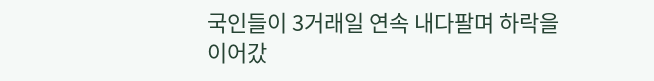국인들이 3거래일 연속 내다팔며 하락을 이어갔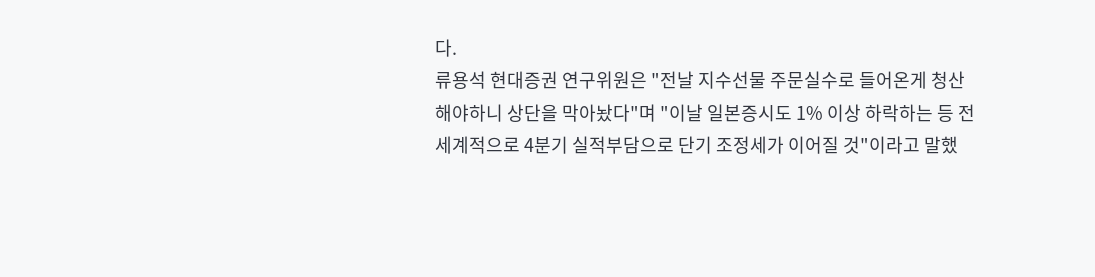다.
류용석 현대증권 연구위원은 "전날 지수선물 주문실수로 들어온게 청산해야하니 상단을 막아놨다"며 "이날 일본증시도 1% 이상 하락하는 등 전세계적으로 4분기 실적부담으로 단기 조정세가 이어질 것"이라고 말했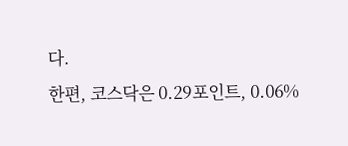다.
한편, 코스닥은 0.29포인트, 0.06%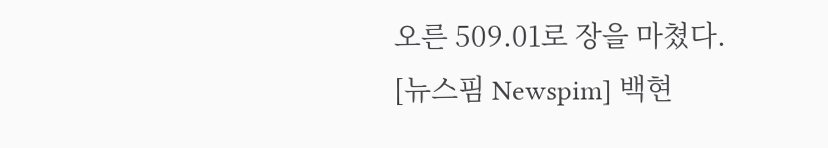오른 509.01로 장을 마쳤다.
[뉴스핌 Newspim] 백현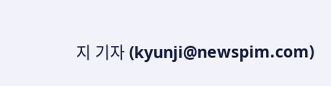지 기자 (kyunji@newspim.com)